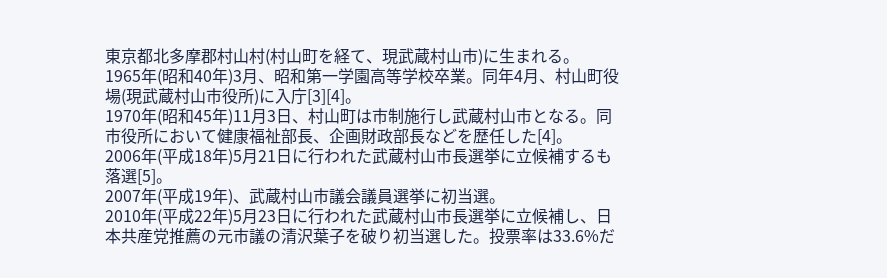東京都北多摩郡村山村(村山町を経て、現武蔵村山市)に生まれる。
1965年(昭和40年)3月、昭和第一学園高等学校卒業。同年4月、村山町役場(現武蔵村山市役所)に入庁[3][4]。
1970年(昭和45年)11月3日、村山町は市制施行し武蔵村山市となる。同市役所において健康福祉部長、企画財政部長などを歴任した[4]。
2006年(平成18年)5月21日に行われた武蔵村山市長選挙に立候補するも落選[5]。
2007年(平成19年)、武蔵村山市議会議員選挙に初当選。
2010年(平成22年)5月23日に行われた武蔵村山市長選挙に立候補し、日本共産党推薦の元市議の清沢葉子を破り初当選した。投票率は33.6%だ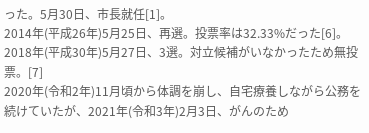った。5月30日、市長就任[1]。
2014年(平成26年)5月25日、再選。投票率は32.33%だった[6]。
2018年(平成30年)5月27日、3選。対立候補がいなかったため無投票。[7]
2020年(令和2年)11月頃から体調を崩し、自宅療養しながら公務を続けていたが、2021年(令和3年)2月3日、がんのため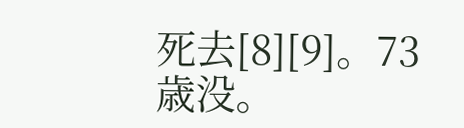死去[8][9]。73歳没。